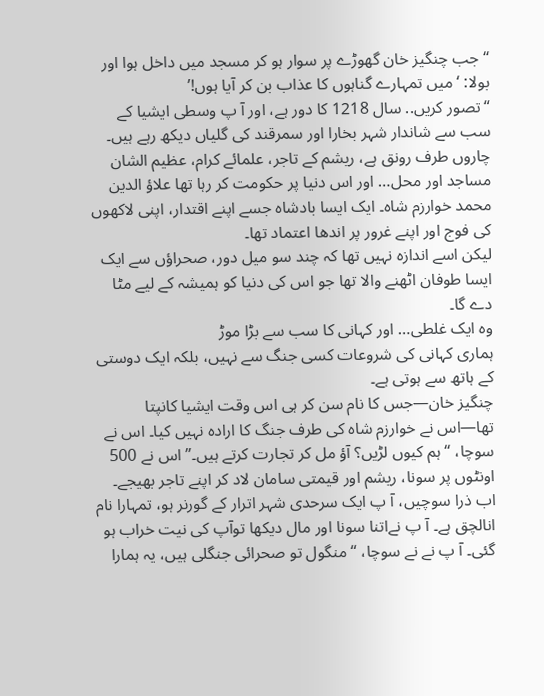“جب چنگیز خان گھوڑے پر سوار ہو کر مسجد میں داخل ہوا اور بولا: ‘میں تمہارے گناہوں کا عذاب بن کر آیا ہوں!’
“تصور کریں.. سال 1218 کا دور ہے، اور آ پ وسطی ایشیا کے سب سے شاندار شہر بخارا اور سمرقند کی گلیاں دیکھ رہے ہیں۔ چاروں طرف رونق ہے، ریشم کے تاجر، علمائے کرام، عظیم الشان مساجد اور محل… اور اس دنیا پر حکومت کر رہا تھا علاؤ الدین محمد خوارزم شاہ۔ ایک ایسا بادشاہ جسے اپنے اقتدار، اپنی لاکھوں کی فوج اور اپنے غرور پر اندھا اعتماد تھا۔
لیکن اسے اندازہ نہیں تھا کہ چند سو میل دور، صحراؤں سے ایک ایسا طوفان اٹھنے والا تھا جو اس کی دنیا کو ہمیشہ کے لیے مٹا دے گا۔
وہ ایک غلطی… اور کہانی کا سب سے بڑا موڑ
ہماری کہانی کی شروعات کسی جنگ سے نہیں، بلکہ ایک دوستی کے ہاتھ سے ہوتی ہے۔
چنگیز خان—جس کا نام سن کر ہی اس وقت ایشیا کانپتا تھا—اس نے خوارزم شاہ کی طرف جنگ کا ارادہ نہیں کیا۔ اس نے سوچا، “ہم کیوں لڑیں؟ آؤ مل کر تجارت کرتے ہیں۔” اس نے 500 اونٹوں پر سونا، ریشم اور قیمتی سامان لاد کر اپنے تاجر بھیجے۔
اب ذرا سوچیں، آ پ ایک سرحدی شہر اترار کے گورنر ہو، تمہارا نام انالچق ہے۔ آ پ نےاتنا سونا اور مال دیکھا توآپ کی نیت خراب ہو گئی۔ آ پ نے نے سوچا، “منگول تو صحرائی جنگلی ہیں، یہ ہمارا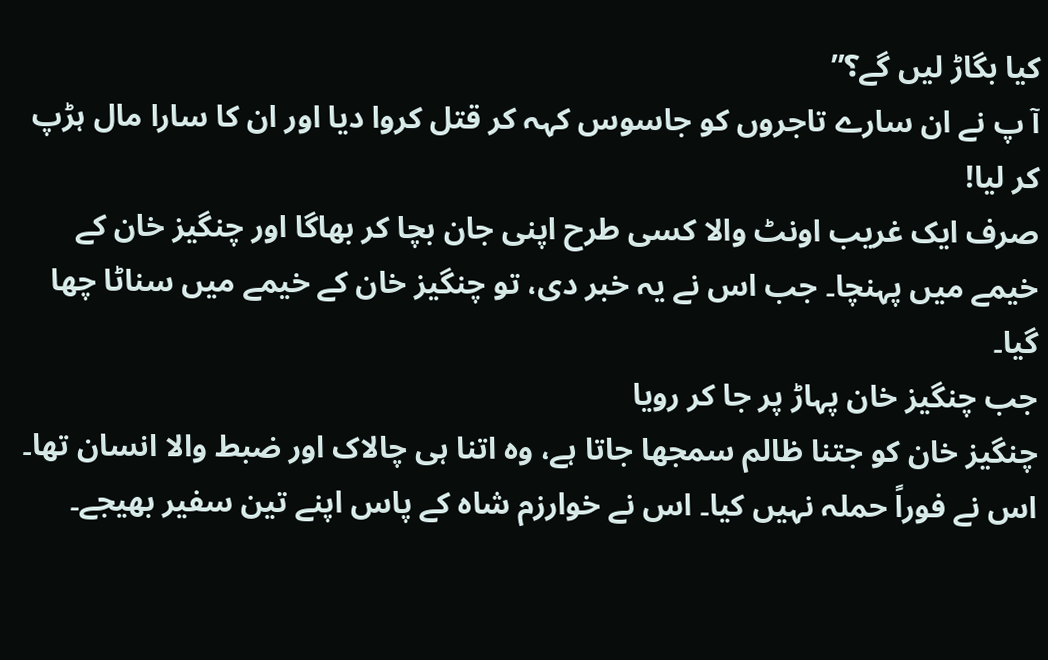کیا بگاڑ لیں گے؟”
آ پ نے ان سارے تاجروں کو جاسوس کہہ کر قتل کروا دیا اور ان کا سارا مال ہڑپ کر لیا!
صرف ایک غریب اونٹ والا کسی طرح اپنی جان بچا کر بھاگا اور چنگیز خان کے خیمے میں پہنچا۔ جب اس نے یہ خبر دی، تو چنگیز خان کے خیمے میں سناٹا چھا گیا۔
جب چنگیز خان پہاڑ پر جا کر رویا
چنگیز خان کو جتنا ظالم سمجھا جاتا ہے، وہ اتنا ہی چالاک اور ضبط والا انسان تھا۔ اس نے فوراً حملہ نہیں کیا۔ اس نے خوارزم شاہ کے پاس اپنے تین سفیر بھیجے۔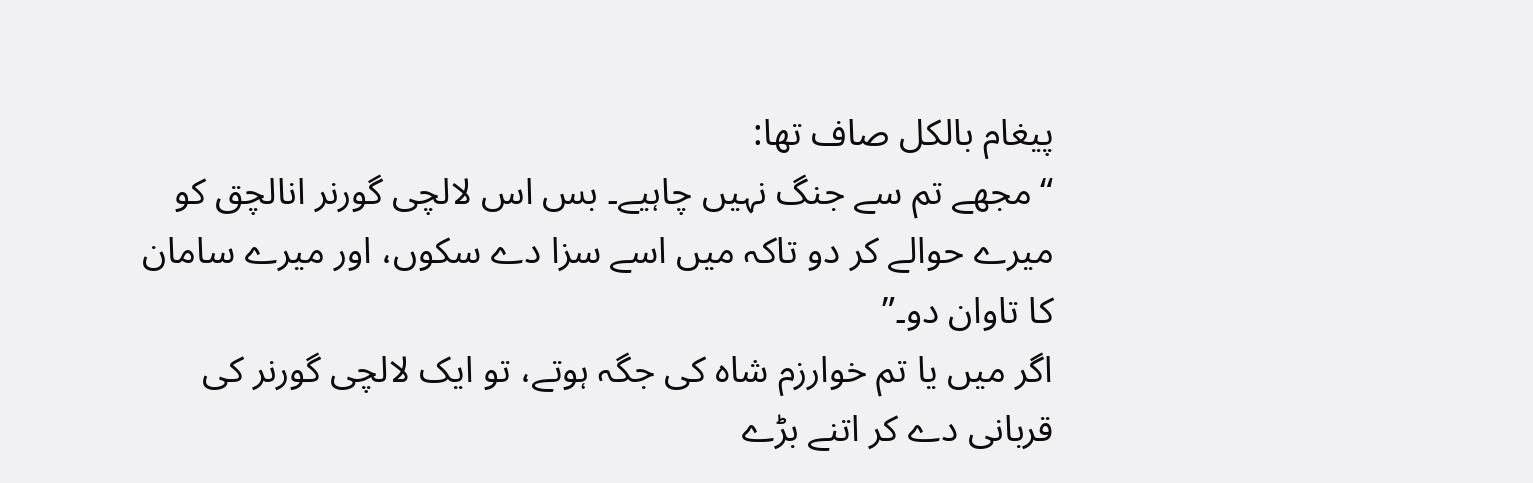پیغام بالکل صاف تھا:
“مجھے تم سے جنگ نہیں چاہیے۔ بس اس لالچی گورنر انالچق کو میرے حوالے کر دو تاکہ میں اسے سزا دے سکوں، اور میرے سامان کا تاوان دو۔”
اگر میں یا تم خوارزم شاہ کی جگہ ہوتے، تو ایک لالچی گورنر کی قربانی دے کر اتنے بڑے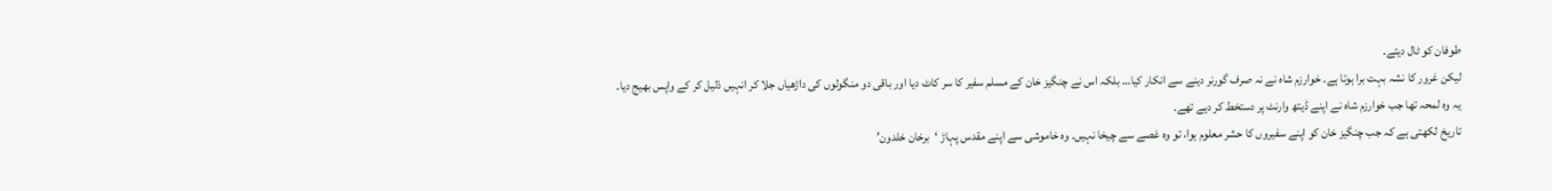طوفان کو ٹال دیتے۔
لیکن غرور کا نشہ بہت برا ہوتا ہے۔ خوارزم شاہ نے نہ صرف گورنر دینے سے انکار کیا… بلکہ اس نے چنگیز خان کے مسلم سفیر کا سر کاٹ دیا اور باقی دو منگولوں کی داڑھیاں جلا کر انہیں ذلیل کر کے واپس بھیج دیا۔
یہ وہ لمحہ تھا جب خوارزم شاہ نے اپنے ڈیتھ وارنٹ پر دستخط کر دیے تھے۔
تاریخ لکھتی ہے کہ جب چنگیز خان کو اپنے سفیروں کا حشر معلوم ہوا، تو وہ غصے سے چیخا نہیں۔ وہ خاموشی سے اپنے مقدس پہاڑ ‘برخان خلدون’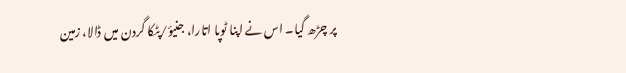پر چڑھ گیا۔ اس نے اپنا ٹوپا اتارا، جنیؤ/پٹکا گردن میں ڈالا، زمین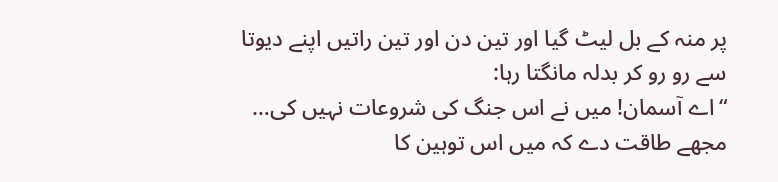پر منہ کے بل لیٹ گیا اور تین دن اور تین راتیں اپنے دیوتا سے رو رو کر بدلہ مانگتا رہا:
“اے آسمان! میں نے اس جنگ کی شروعات نہیں کی… مجھے طاقت دے کہ میں اس توہین کا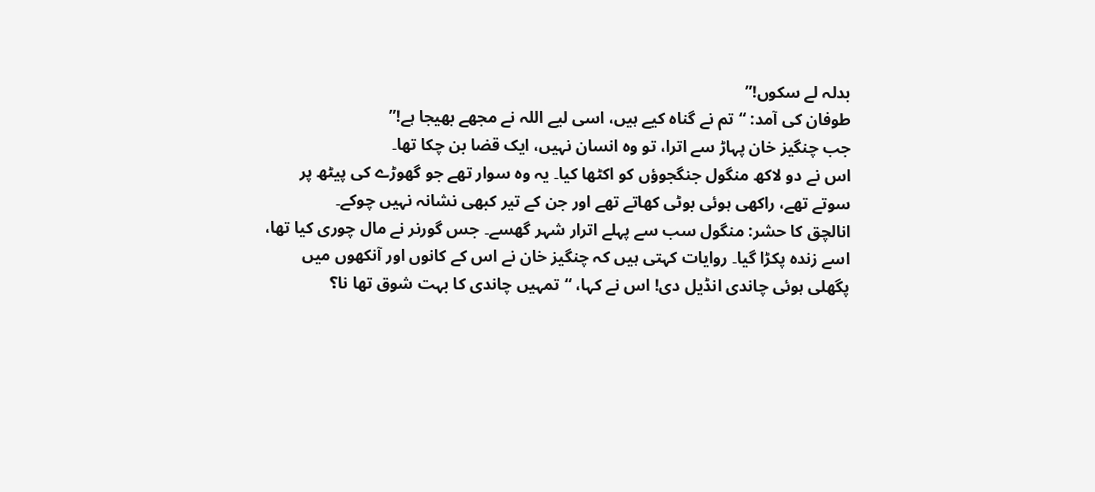بدلہ لے سکوں!”
طوفان کی آمد: “تم نے گناہ کیے ہیں، اسی لیے اللہ نے مجھے بھیجا ہے!”
جب چنگیز خان پہاڑ سے اترا، تو وہ انسان نہیں، ایک قضا بن چکا تھا۔
اس نے دو لاکھ منگول جنگجوؤں کو اکٹھا کیا۔ یہ وہ سوار تھے جو گھوڑے کی پیٹھ پر سوتے تھے، راکھی ہوئی بوٹی کھاتے تھے اور جن کے تیر کبھی نشانہ نہیں چوکے۔
انالچق کا حشر: منگول سب سے پہلے اترار شہر گھسے۔ جس گورنر نے مال چوری کیا تھا، اسے زندہ پکڑا گیا۔ روایات کہتی ہیں کہ چنگیز خان نے اس کے کانوں اور آنکھوں میں پگھلی ہوئی چاندی انڈیل دی! اس نے کہا، “تمہیں چاندی کا بہت شوق تھا نا؟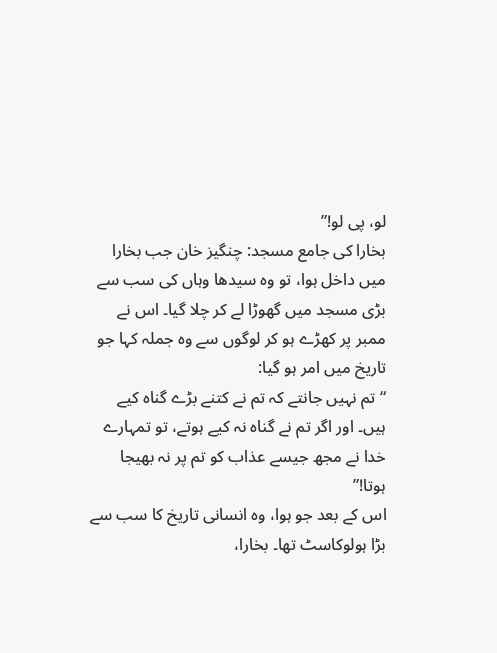لو، پی لو!”
بخارا کی جامع مسجد: چنگیز خان جب بخارا میں داخل ہوا، تو وہ سیدھا وہاں کی سب سے بڑی مسجد میں گھوڑا لے کر چلا گیا۔ اس نے ممبر پر کھڑے ہو کر لوگوں سے وہ جملہ کہا جو تاریخ میں امر ہو گیا:
“تم نہیں جانتے کہ تم نے کتنے بڑے گناہ کیے ہیں۔ اور اگر تم نے گناہ نہ کیے ہوتے، تو تمہارے خدا نے مجھ جیسے عذاب کو تم پر نہ بھیجا ہوتا!”
اس کے بعد جو ہوا، وہ انسانی تاریخ کا سب سے بڑا ہولوکاسٹ تھا۔ بخارا،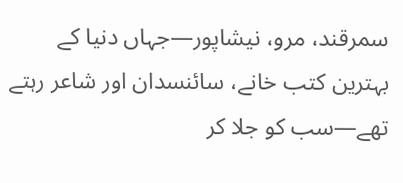سمرقند، مرو، نیشاپور—جہاں دنیا کے بہترین کتب خانے، سائنسدان اور شاعر رہتے تھے—سب کو جلا کر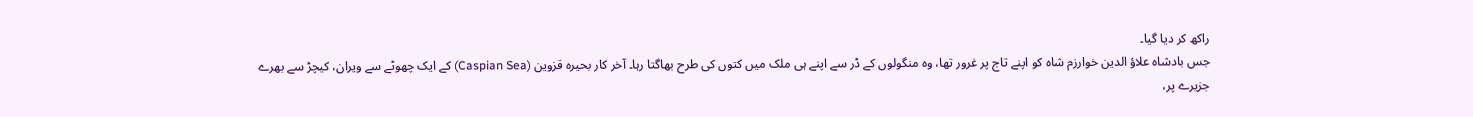راکھ کر دیا گیا۔
جس بادشاہ علاؤ الدین خوارزم شاہ کو اپنے تاج پر غرور تھا، وہ منگولوں کے ڈر سے اپنے ہی ملک میں کتوں کی طرح بھاگتا رہا۔ آخر کار بحیرہ قزوین (Caspian Sea) کے ایک چھوٹے سے ویران، کیچڑ سے بھرے جزیرے پر،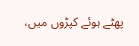پھٹے ہوئے کپڑوں میں،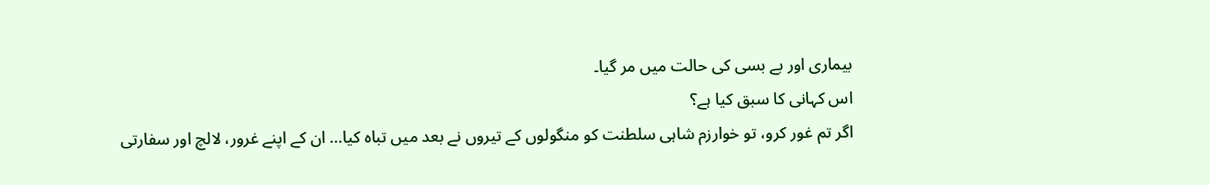بیماری اور بے بسی کی حالت میں مر گیا۔
اس کہانی کا سبق کیا ہے؟
اگر تم غور کرو، تو خوارزم شاہی سلطنت کو منگولوں کے تیروں نے بعد میں تباہ کیا… ان کے اپنے غرور، لالچ اور سفارتی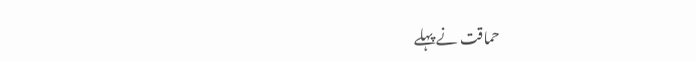حماقت نے پہلے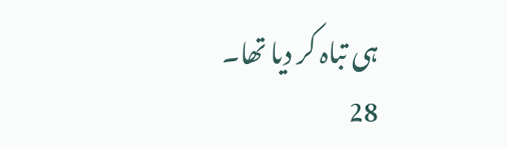ہی تباہ کر دیا تھا۔
28